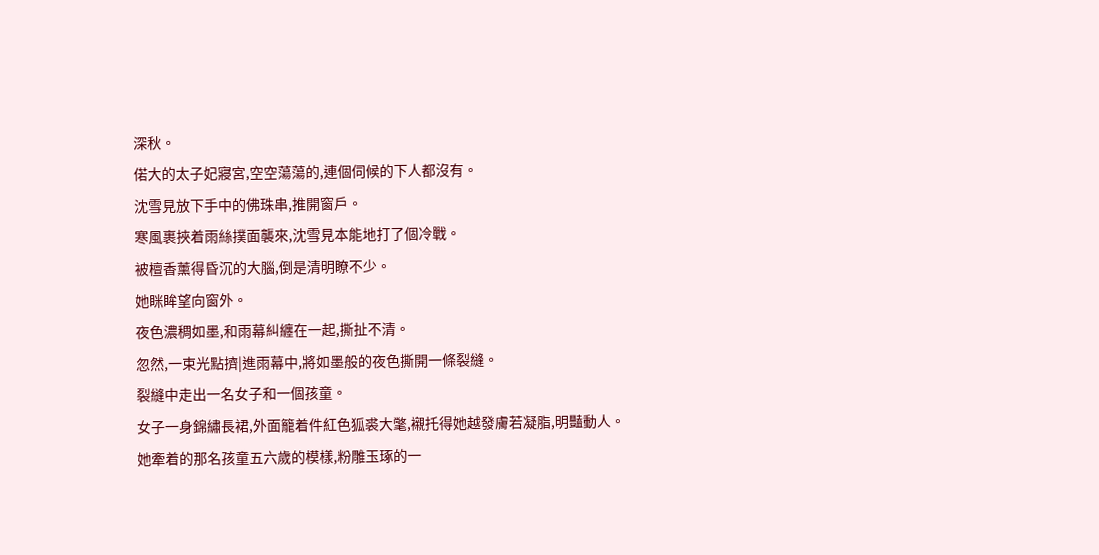深秋。
偌大的太子妃寢宮,空空蕩蕩的,連個伺候的下人都沒有。
沈雪見放下手中的佛珠串,推開窗戶。
寒風裹挾着雨絲撲面襲來,沈雪見本能地打了個冷戰。
被檀香薰得昏沉的大腦,倒是清明瞭不少。
她眯眸望向窗外。
夜色濃稠如墨,和雨幕糾纏在一起,撕扯不清。
忽然,一束光點擠|進雨幕中,將如墨般的夜色撕開一條裂縫。
裂縫中走出一名女子和一個孩童。
女子一身錦繡長裙,外面籠着件紅色狐裘大氅,襯托得她越發膚若凝脂,明豔動人。
她牽着的那名孩童五六歲的模樣,粉雕玉琢的一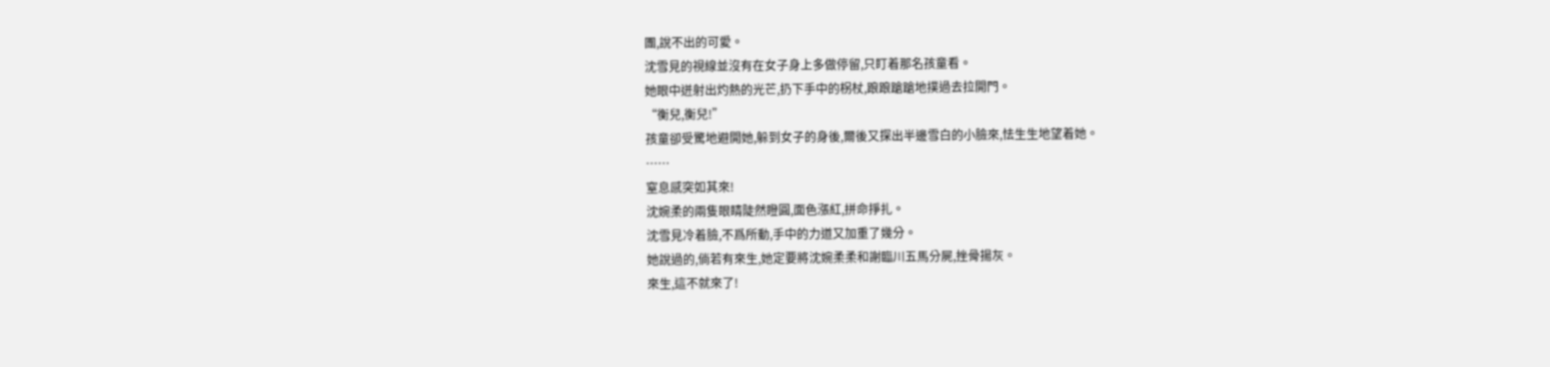團,說不出的可愛。
沈雪見的視線並沒有在女子身上多做停留,只盯着那名孩童看。
她眼中迸射出灼熱的光芒,扔下手中的柺杖,踉踉蹌蹌地撲過去拉開門。
“衡兒,衡兒!”
孩童卻受驚地避開她,躲到女子的身後,爾後又探出半邊雪白的小臉來,怯生生地望着她。
……
窒息感突如其來!
沈婉柔的兩隻眼睛陡然瞪圓,面色漲紅,拼命掙扎。
沈雪見冷着臉,不爲所動,手中的力道又加重了幾分。
她說過的,倘若有來生,她定要將沈婉柔柔和謝臨川五馬分屍,挫骨揚灰。
來生,這不就來了!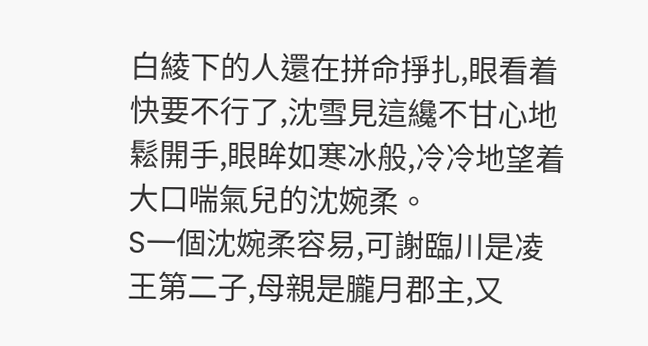白綾下的人還在拼命掙扎,眼看着快要不行了,沈雪見這纔不甘心地鬆開手,眼眸如寒冰般,冷冷地望着大口喘氣兒的沈婉柔。
S一個沈婉柔容易,可謝臨川是凌王第二子,母親是朧月郡主,又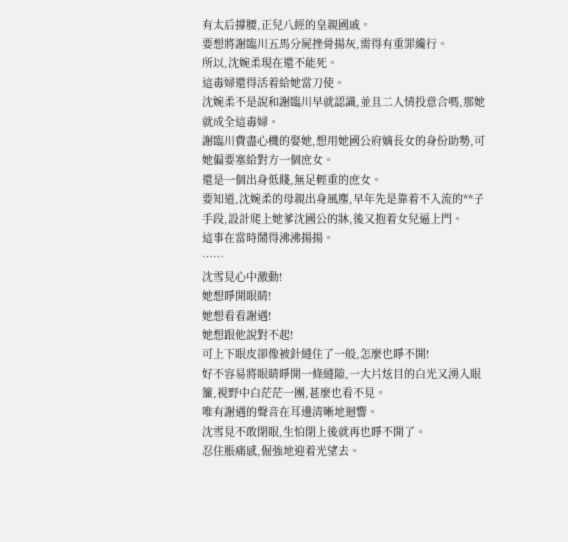有太后撐腰,正兒八經的皇親國戚。
要想將謝臨川五馬分屍挫骨揚灰,需得有重罪纔行。
所以,沈婉柔現在還不能死。
這毒婦還得活着給她當刀使。
沈婉柔不是說和謝臨川早就認識,並且二人情投意合嗎,那她就成全這毒婦。
謝臨川費盡心機的娶她,想用她國公府嫡長女的身份助勢,可她偏要塞給對方一個庶女。
還是一個出身低賤,無足輕重的庶女。
要知道,沈婉柔的母親出身風塵,早年先是靠着不入流的**子手段,設計爬上她爹沈國公的牀,後又抱着女兒逼上門。
這事在當時鬧得沸沸揚揚。
……
沈雪見心中激動!
她想睜開眼睛!
她想看看謝遇!
她想跟他說對不起!
可上下眼皮卻像被針縫住了一般,怎麼也睜不開!
好不容易將眼睛睜開一條縫隙,一大片炫目的白光又湧入眼簾,視野中白茫茫一團,甚麼也看不見。
唯有謝遇的聲音在耳邊清晰地迴響。
沈雪見不敢閉眼,生怕閉上後就再也睜不開了。
忍住脹痛感,倔強地迎着光望去。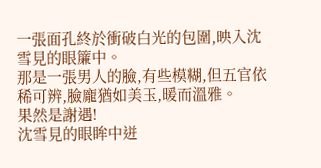一張面孔終於衝破白光的包圍,映入沈雪見的眼簾中。
那是一張男人的臉,有些模糊,但五官依稀可辨,臉龐猶如美玉,暖而溫雅。
果然是謝遇!
沈雪見的眼眸中迸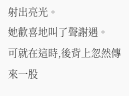射出亮光。
她歡喜地叫了聲謝遇。
可就在這時,後背上忽然傳來一股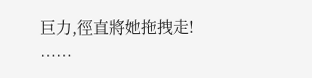巨力,徑直將她拖拽走!
……